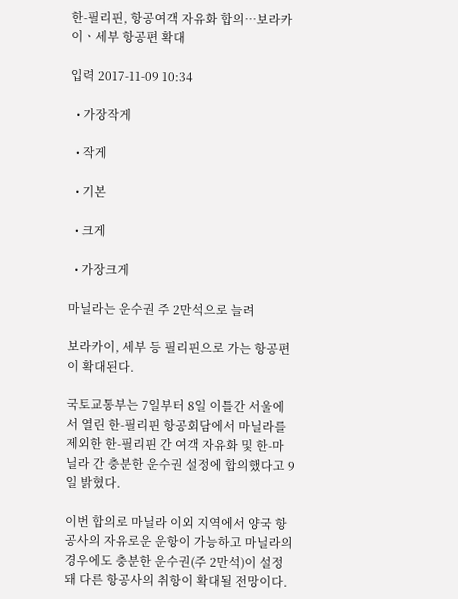한-필리핀, 항공여객 자유화 합의…보라카이ㆍ세부 항공편 확대

입력 2017-11-09 10:34

  • 가장작게

  • 작게

  • 기본

  • 크게

  • 가장크게

마닐라는 운수권 주 2만석으로 늘려

보라카이, 세부 등 필리핀으로 가는 항공편이 확대된다.

국토교통부는 7일부터 8일 이틀간 서울에서 열린 한-필리핀 항공회담에서 마닐라를 제외한 한-필리핀 간 여객 자유화 및 한-마닐라 간 충분한 운수권 설정에 합의했다고 9일 밝혔다.

이번 합의로 마닐라 이외 지역에서 양국 항공사의 자유로운 운항이 가능하고 마닐라의 경우에도 충분한 운수권(주 2만석)이 설정돼 다른 항공사의 취항이 확대될 전망이다.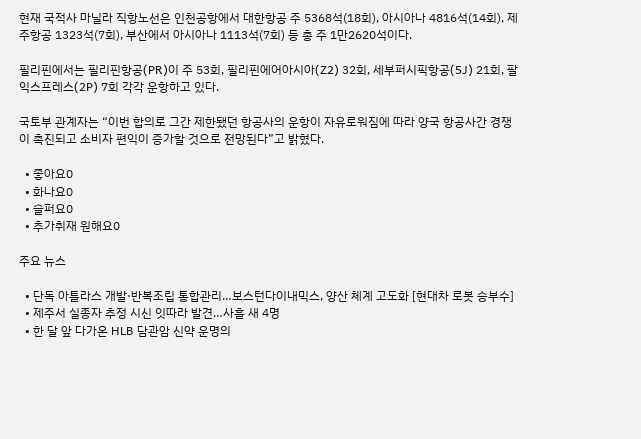현재 국적사 마닐라 직항노선은 인천공항에서 대한항공 주 5368석(18회), 아시아나 4816석(14회), 제주항공 1323석(7회), 부산에서 아시아나 1113석(7회) 등 총 주 1만2620석이다.

필리핀에서는 필리핀항공(PR)이 주 53회, 필리핀에어아시아(Z2) 32회, 세부퍼시픽항공(5J) 21회, 팔익스프레스(2P) 7회 각각 운항하고 있다.

국토부 관계자는 “이번 합의로 그간 제한됐던 항공사의 운항이 자유로워짐에 따라 양국 항공사간 경쟁이 촉진되고 소비자 편익이 증가할 것으로 전망된다”고 밝혔다.

  • 좋아요0
  • 화나요0
  • 슬퍼요0
  • 추가취재 원해요0

주요 뉴스

  • 단독 아틀라스 개발·반복조립 통합관리…보스턴다이내믹스, 양산 체계 고도화 [현대차 로봇 승부수]
  • 제주서 실종자 추정 시신 잇따라 발견…사흘 새 4명
  • 한 달 앞 다가온 HLB 담관암 신약 운명의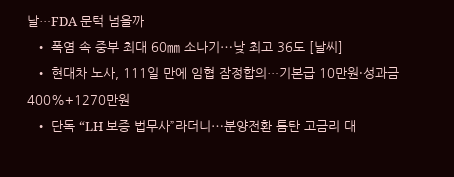날…FDA 문턱 넘을까
  • 폭염 속 중부 최대 60㎜ 소나기⋯낮 최고 36도 [날씨]
  • 현대차 노사, 111일 만에 임협 잠정합의…기본급 10만원·성과금 400%+1270만원
  • 단독 “LH 보증 법무사”라더니⋯분양전환 틈탄 고금리 대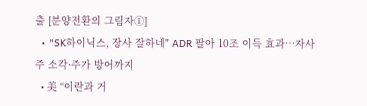출 [분양전환의 그림자①]
  • "SK하이닉스, 장사 잘하네" ADR 팔아 10조 이득 효과…자사주 소각·주가 방어까지
  • 美 “이란과 거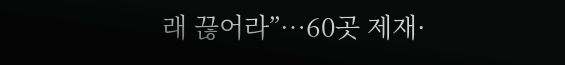래 끊어라”…60곳 제재·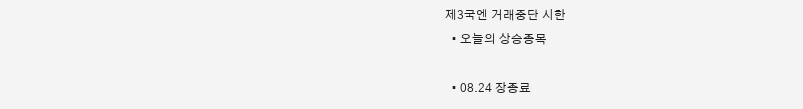제3국엔 거래중단 시한
  • 오늘의 상승종목

  • 08.24 장종료